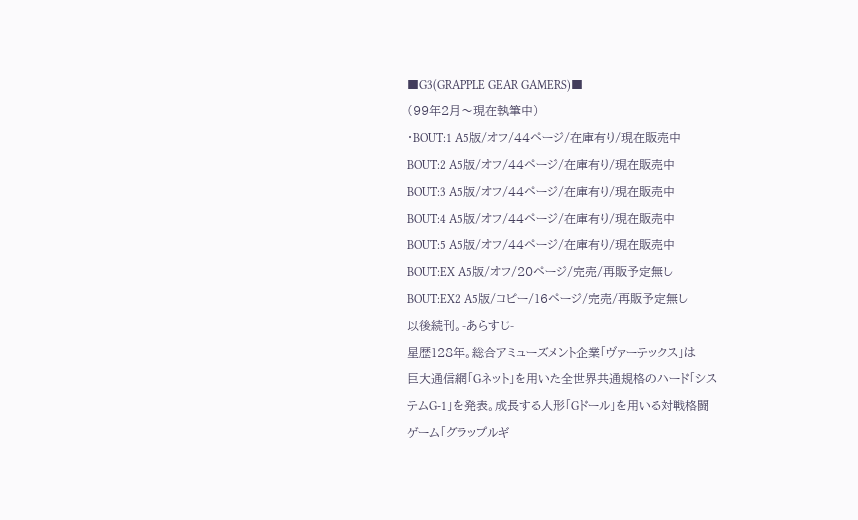■G3(GRAPPLE GEAR GAMERS)■
(99年2月〜現在執筆中)
・BOUT:1 A5版/オフ/44ページ/在庫有り/現在販売中
BOUT:2 A5版/オフ/44ページ/在庫有り/現在販売中
BOUT:3 A5版/オフ/44ページ/在庫有り/現在販売中
BOUT:4 A5版/オフ/44ページ/在庫有り/現在販売中
BOUT:5 A5版/オフ/44ページ/在庫有り/現在販売中
BOUT:EX A5版/オフ/20ページ/完売/再販予定無し
BOUT:EX2 A5版/コピー/16ページ/完売/再販予定無し
以後続刊。-あらすじ-
星歴128年。総合アミューズメント企業「ヴァーテックス」は
巨大通信網「Gネット」を用いた全世界共通規格のハード「シス
テムG-1」を発表。成長する人形「Gドール」を用いる対戦格闘
ゲーム「グラップルギ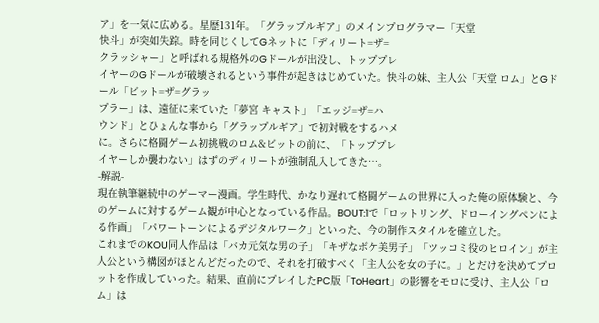ア」を一気に広める。星歴131年。「グラップルギア」のメインプログラマー「天堂
快斗」が突如失踪。時を同じくしてGネットに「ディリート=ザ=
クラッシャー」と呼ばれる規格外のGドールが出没し、トッププレ
イヤーのGドールが破壊されるという事件が起きはじめていた。快斗の妹、主人公「天堂 ロム」とGドール「ビット=ザ=グラッ
プラー」は、遠征に来ていた「夢宮 キャスト」「エッジ=ザ=ハ
ウンド」とひょんな事から「グラップルギア」で初対戦をするハメ
に。さらに格闘ゲーム初挑戦のロム&ビットの前に、「トッププレ
イヤーしか襲わない」はずのディリートが強制乱入してきた…。
-解説-
現在執筆継続中のゲーマー漫画。学生時代、かなり遅れて格闘ゲームの世界に入った俺の原体験と、今のゲームに対するゲーム観が中心となっている作品。BOUT:1で「ロットリング、ドローイングペンによる作画」「パワートーンによるデジタルワーク」といった、今の制作スタイルを確立した。
これまでのKOU同人作品は「バカ元気な男の子」「キザなボケ美男子」「ツッコミ役のヒロイン」が主人公という構図がほとんどだったので、それを打破すべく「主人公を女の子に。」とだけを決めてプロットを作成していった。結果、直前にプレイしたPC版「ToHeart」の影響をモロに受け、主人公「ロム」は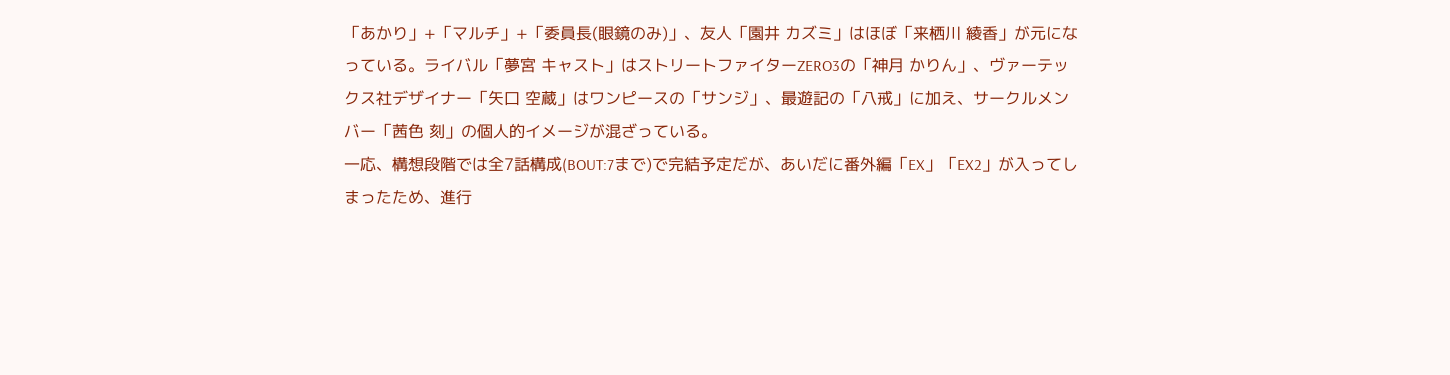「あかり」+「マルチ」+「委員長(眼鏡のみ)」、友人「園井 カズミ」はほぼ「来栖川 綾香」が元になっている。ライバル「夢宮 キャスト」はストリートファイターZERO3の「神月 かりん」、ヴァーテックス社デザイナー「矢口 空蔵」はワンピースの「サンジ」、最遊記の「八戒」に加え、サークルメンバー「茜色 刻」の個人的イメージが混ざっている。
一応、構想段階では全7話構成(BOUT:7まで)で完結予定だが、あいだに番外編「EX」「EX2」が入ってしまったため、進行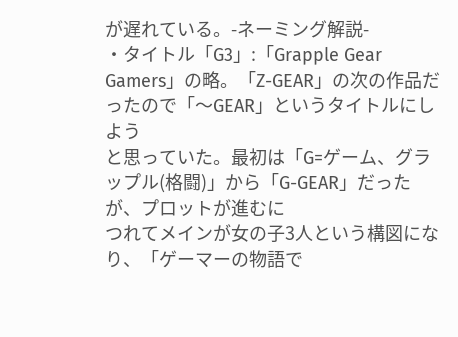が遅れている。-ネーミング解説-
・タイトル「G3」:「Grapple Gear Gamers」の略。「Z-GEAR」の次の作品だったので「〜GEAR」というタイトルにしよう
と思っていた。最初は「G=ゲーム、グラップル(格闘)」から「G-GEAR」だったが、プロットが進むに
つれてメインが女の子3人という構図になり、「ゲーマーの物語で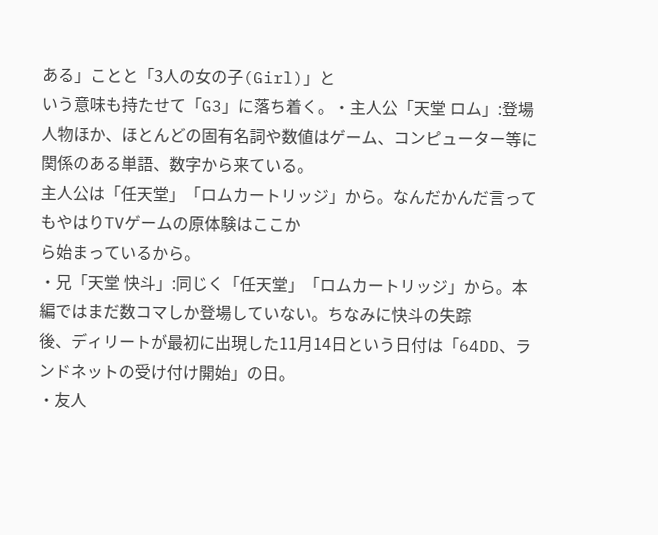ある」ことと「3人の女の子(Girl)」と
いう意味も持たせて「G3」に落ち着く。・主人公「天堂 ロム」:登場人物ほか、ほとんどの固有名詞や数値はゲーム、コンピューター等に関係のある単語、数字から来ている。
主人公は「任天堂」「ロムカートリッジ」から。なんだかんだ言ってもやはりTVゲームの原体験はここか
ら始まっているから。
・兄「天堂 快斗」:同じく「任天堂」「ロムカートリッジ」から。本編ではまだ数コマしか登場していない。ちなみに快斗の失踪
後、ディリートが最初に出現した11月14日という日付は「64DD、ランドネットの受け付け開始」の日。
・友人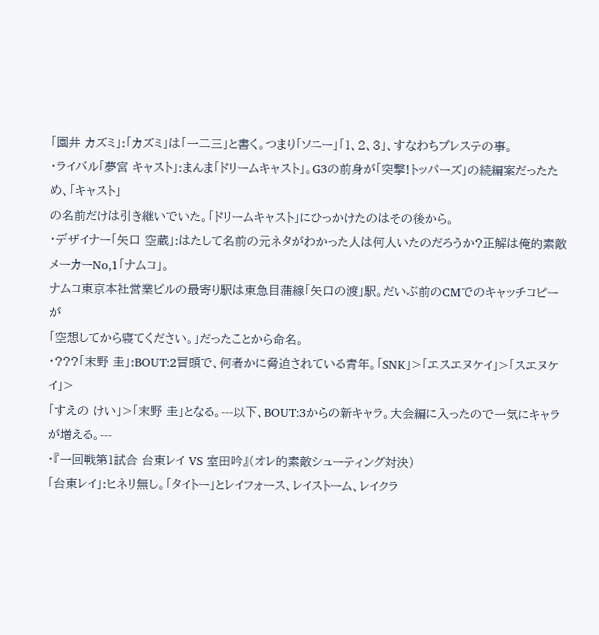「園井 カズミ」:「カズミ」は「一二三」と書く。つまり「ソニー」「1、2、3」、すなわちプレステの事。
・ライバル「夢宮 キャスト」:まんま「ドリームキャスト」。G3の前身が「突撃!トッパーズ」の続編案だったため、「キャスト」
の名前だけは引き継いでいた。「ドリームキャスト」にひっかけたのはその後から。
・デザイナー「矢口 空蔵」:はたして名前の元ネタがわかった人は何人いたのだろうか?正解は俺的素敵メーカーNo,1「ナムコ」。
ナムコ東京本社営業ビルの最寄り駅は東急目蒲線「矢口の渡」駅。だいぶ前のCMでのキャッチコピーが
「空想してから寝てください。」だったことから命名。
・???「末野 圭」:BOUT:2冒頭で、何者かに脅迫されている青年。「SNK」>「エスエヌケイ」>「スエヌケイ」>
「すえの けい」>「末野 圭」となる。---以下、BOUT:3からの新キャラ。大会編に入ったので一気にキャラが増える。---
・『一回戦第1試合 台東レイ VS 室田吟』(オレ的素敵シューティング対決)
「台東レイ」:ヒネリ無し。「タイトー」とレイフォース、レイストーム、レイクラ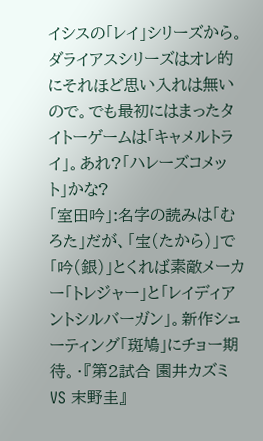イシスの「レイ」シリーズから。ダライアスシリーズはオレ的にそれほど思い入れは無いので。でも最初にはまったタイトーゲームは「キャメルトライ」。あれ?「ハレーズコメット」かな?
「室田吟」:名字の読みは「むろた」だが、「宝(たから)」で「吟(銀)」とくれば素敵メーカー「トレジャー」と「レイディアントシルバーガン」。新作シューティング「斑鳩」にチョー期待。・『第2試合 園井カズミ VS 末野圭』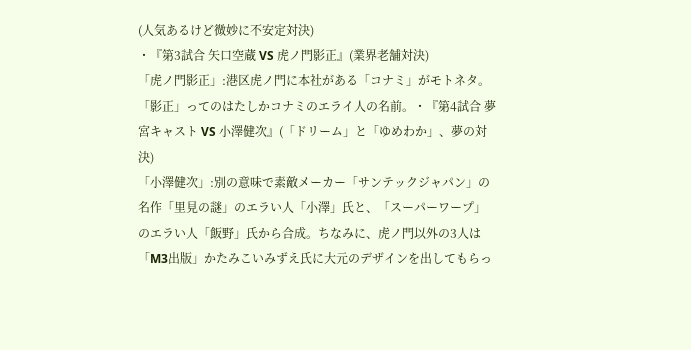(人気あるけど微妙に不安定対決)
・『第3試合 矢口空蔵 VS 虎ノ門影正』(業界老舗対決)
「虎ノ門影正」:港区虎ノ門に本社がある「コナミ」がモトネタ。「影正」ってのはたしかコナミのエライ人の名前。・『第4試合 夢宮キャスト VS 小澤健次』(「ドリーム」と「ゆめわか」、夢の対決)
「小澤健次」:別の意味で素敵メーカー「サンテックジャパン」の名作「里見の謎」のエラい人「小澤」氏と、「スーパーワープ」のエラい人「飯野」氏から合成。ちなみに、虎ノ門以外の3人は「M3出版」かたみこいみずえ氏に大元のデザインを出してもらっ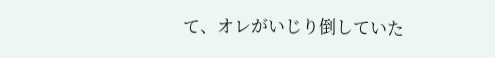て、オレがいじり倒していた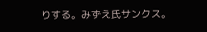りする。みずえ氏サンクス。